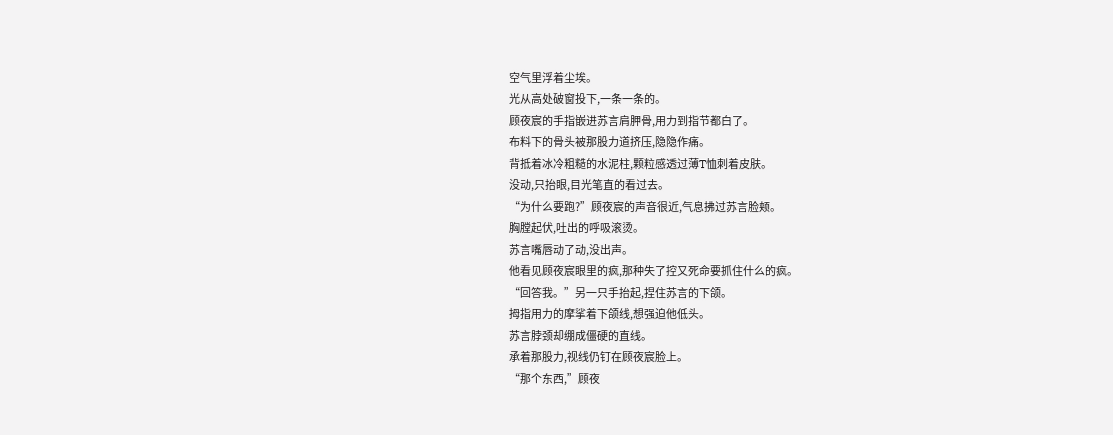空气里浮着尘埃。
光从高处破窗投下,一条一条的。
顾夜宸的手指嵌进苏言肩胛骨,用力到指节都白了。
布料下的骨头被那股力道挤压,隐隐作痛。
背抵着冰冷粗糙的水泥柱,颗粒感透过薄T恤刺着皮肤。
没动,只抬眼,目光笔直的看过去。
“为什么要跑?”顾夜宸的声音很近,气息拂过苏言脸颊。
胸膛起伏,吐出的呼吸滚烫。
苏言嘴唇动了动,没出声。
他看见顾夜宸眼里的疯,那种失了控又死命要抓住什么的疯。
“回答我。”另一只手抬起,捏住苏言的下颌。
拇指用力的摩挲着下颌线,想强迫他低头。
苏言脖颈却绷成僵硬的直线。
承着那股力,视线仍钉在顾夜宸脸上。
“那个东西,”顾夜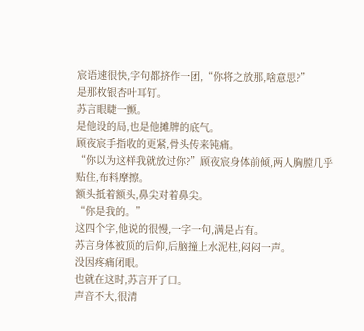宸语速很快,字句都挤作一团,“你将之放那,啥意思?”
是那枚银杏叶耳钉。
苏言眼睫一颤。
是他设的局,也是他摊牌的底气。
顾夜宸手指收的更紧,骨头传来钝痛。
“你以为这样我就放过你?”顾夜宸身体前倾,两人胸膛几乎贴住,布料摩擦。
额头抵着额头,鼻尖对着鼻尖。
“你是我的。”
这四个字,他说的很慢,一字一句,满是占有。
苏言身体被顶的后仰,后脑撞上水泥柱,闷闷一声。
没因疼痛闭眼。
也就在这时,苏言开了口。
声音不大,很清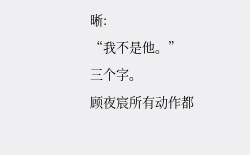晰:
“我不是他。”
三个字。
顾夜宸所有动作都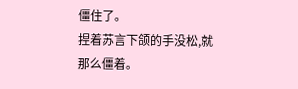僵住了。
捏着苏言下颌的手没松,就那么僵着。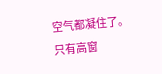空气都凝住了。
只有高窗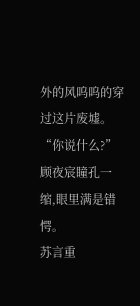外的风呜呜的穿过这片废墟。
“你说什么?”顾夜宸瞳孔一缩,眼里满是错愕。
苏言重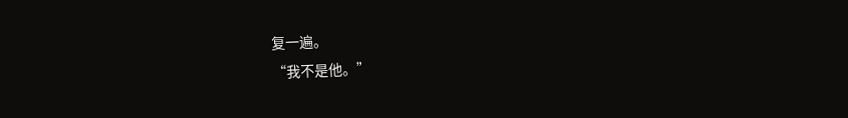复一遍。
“我不是他。”